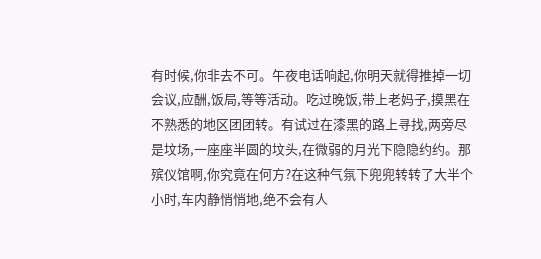有时候,你非去不可。午夜电话响起,你明天就得推掉一切会议,应酬,饭局,等等活动。吃过晚饭,带上老妈子,摸黑在不熟悉的地区团团转。有试过在漆黑的路上寻找,两旁尽是坟场,一座座半圆的坟头,在微弱的月光下隐隐约约。那殡仪馆啊,你究竟在何方?在这种气氛下兜兜转转了大半个小时,车内静悄悄地,绝不会有人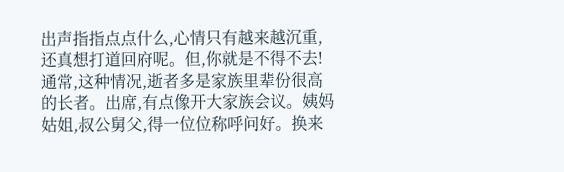出声指指点点什么,心情只有越来越沉重,还真想打道回府呢。但,你就是不得不去!通常,这种情况,逝者多是家族里辈份很高的长者。出席,有点像开大家族会议。姨妈姑姐,叔公舅父,得一位位称呼问好。换来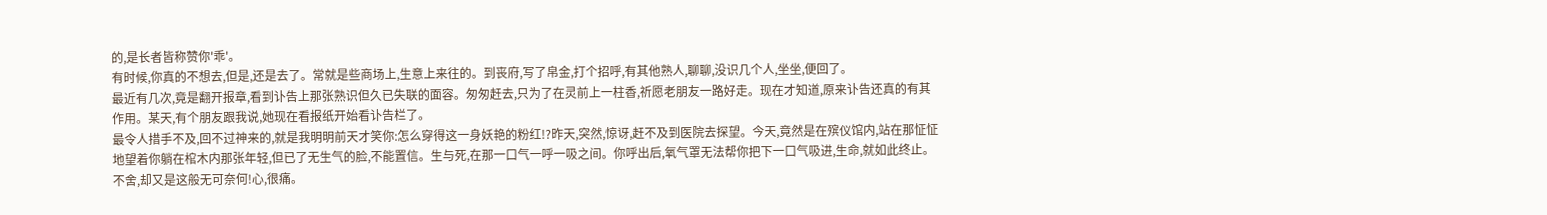的,是长者皆称赞你'乖'。
有时候,你真的不想去,但是,还是去了。常就是些商场上,生意上来往的。到丧府,写了帛金,打个招呼,有其他熟人,聊聊,没识几个人,坐坐,便回了。
最近有几次,竟是翻开报章,看到讣告上那张熟识但久已失联的面容。匆匆赶去,只为了在灵前上一柱香,祈愿老朋友一路好走。现在才知道,原来讣告还真的有其作用。某天,有个朋友跟我说,她现在看报纸开始看讣告栏了。
最令人措手不及,回不过神来的,就是我明明前天才笑你:怎么穿得这一身妖艳的粉红!?昨天,突然,惊讶,赶不及到医院去探望。今天,竟然是在殡仪馆内,站在那怔怔地望着你躺在棺木内那张年轻,但已了无生气的脸,不能置信。生与死,在那一口气一呼一吸之间。你呼出后,氧气罩无法帮你把下一口气吸进,生命,就如此终止。不舍,却又是这般无可奈何!心,很痛。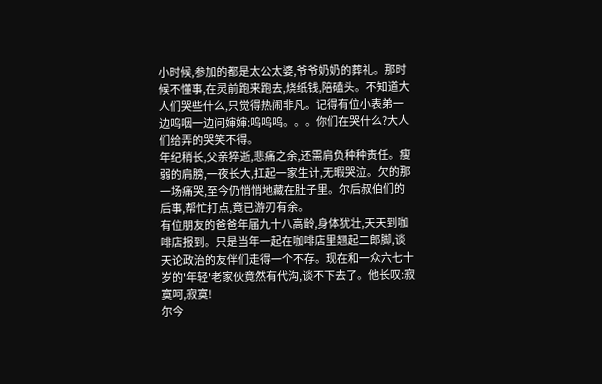小时候,参加的都是太公太婆,爷爷奶奶的葬礼。那时候不懂事,在灵前跑来跑去,烧纸钱,陪磕头。不知道大人们哭些什么,只觉得热闹非凡。记得有位小表弟一边呜咽一边问婶婶:呜呜呜。。。你们在哭什么?大人们给弄的哭笑不得。
年纪稍长,父亲猝逝,悲痛之余,还需肩负种种责任。瘦弱的肩膀,一夜长大,扛起一家生计,无暇哭泣。欠的那一场痛哭,至今仍悄悄地藏在肚子里。尔后叔伯们的后事,帮忙打点,竟已游刃有余。
有位朋友的爸爸年届九十八高龄,身体犹壮,天天到咖啡店报到。只是当年一起在咖啡店里翘起二郎脚,谈天论政治的友伴们走得一个不存。现在和一众六七十岁的'年轻'老家伙竟然有代沟,谈不下去了。他长叹:寂寞呵,寂寞!
尔今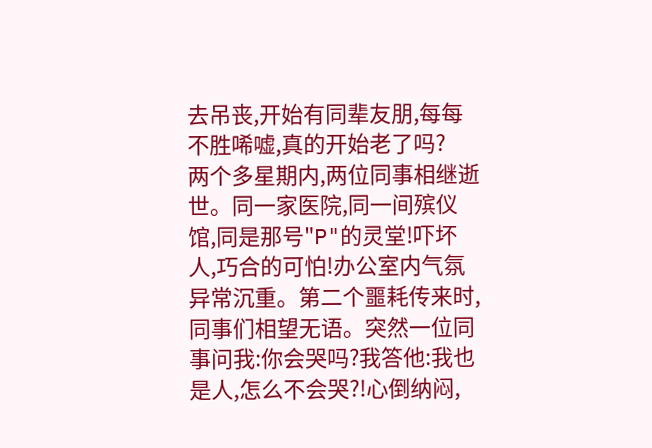去吊丧,开始有同辈友朋,每每不胜唏嘘,真的开始老了吗?
两个多星期内,两位同事相继逝世。同一家医院,同一间殡仪馆,同是那号"P"的灵堂!吓坏人,巧合的可怕!办公室内气氛异常沉重。第二个噩耗传来时,同事们相望无语。突然一位同事问我:你会哭吗?我答他:我也是人,怎么不会哭?!心倒纳闷,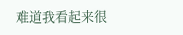难道我看起来很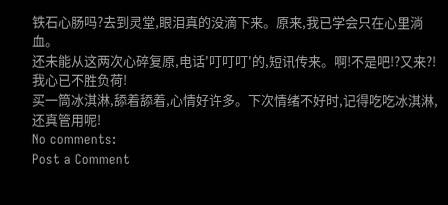铁石心肠吗?去到灵堂,眼泪真的没滴下来。原来,我已学会只在心里淌血。
还未能从这两次心碎复原,电话'叮叮叮'的,短讯传来。啊!不是吧!?又来?!我心已不胜负荷!
买一筒冰淇淋,舔着舔着,心情好许多。下次情绪不好时,记得吃吃冰淇淋,还真管用呢!
No comments:
Post a Comment